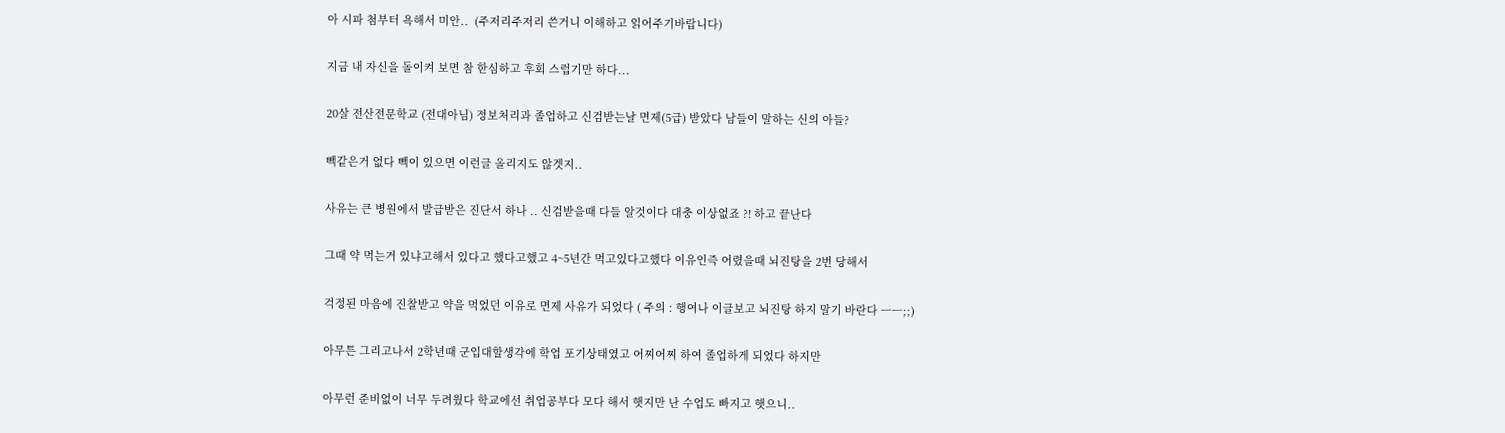아 시파 첨부터 욕해서 미안..  (주저리주저리 쓴거니 이해하고 읽어주기바랍니다)

지금 내 자신을 돌이켜 보면 참 한심하고 후회 스럽기만 하다...

20살 전산전문학교 (전대아님) 정보처리과 졸업하고 신검받는날 면제(5급) 받았다 남들이 말하는 신의 아들?

빽같은거 없다 빽이 있으면 이런글 올리지도 않겟지..

사유는 큰 병원에서 발급받은 진단서 하나 .. 신검받을때 다들 알것이다 대충 이상없죠 ?! 하고 끝난다

그때 약 먹는거 있냐고해서 있다고 했다고했고 4~5년간 먹고있다고했다 이유인즉 어렸을때 뇌진탕을 2번 당해서

걱정된 마음에 진찰받고 약을 먹었던 이유로 면제 사유가 되었다 ( 주의 : 행여나 이글보고 뇌진탕 하지 말기 바란다 ㅡㅡ;;)

아무튼 그리고나서 2학년때 군입대할생각에 학업 포기상태였고 어찌어찌 하여 졸업하게 되었다 하지만

아무런 준비없이 너무 두려웠다 학교에선 취업공부다 모다 해서 햇지만 난 수업도 빠지고 햇으니..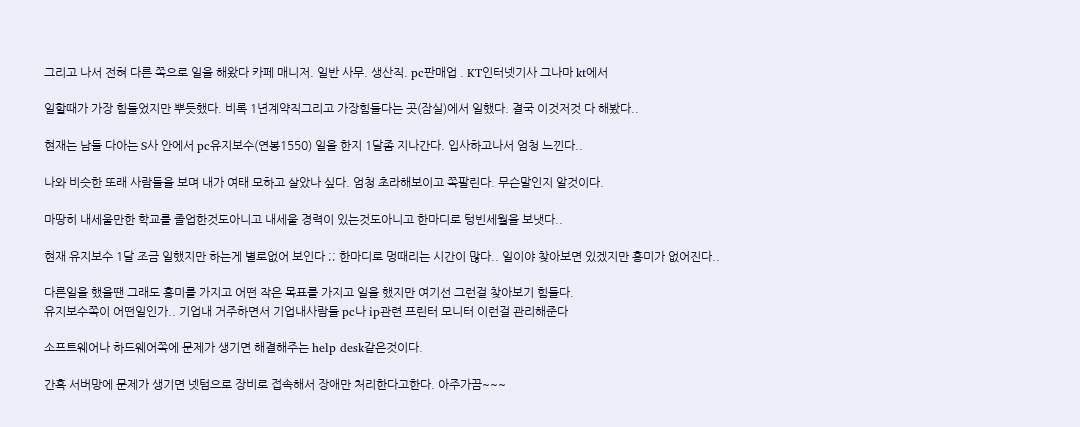그리고 나서 전혀 다른 쪽으로 일을 해왔다 카페 매니저. 일반 사무. 생산직. pc판매업 . KT인터넷기사 그나마 kt에서

일할때가 가장 힘들었지만 뿌듯했다. 비록 1년계약직그리고 가장힘들다는 곳(잠실)에서 일했다. 결국 이것저것 다 해봤다..

현재는 남들 다아는 S사 안에서 pc유지보수(연봉1550) 일을 한지 1달좀 지나간다. 입사하고나서 엄청 느낀다..

나와 비슷한 또래 사람들을 보며 내가 여태 모하고 살았나 싶다. 엄청 초라해보이고 쪽팔린다. 무슨말인지 알것이다.

마땅히 내세울만한 학교를 졸업한것도아니고 내세울 경력이 있는것도아니고 한마디로 텅빈세월을 보냇다..

현재 유지보수 1달 조금 일했지만 하는게 별로없어 보인다 ;; 한마디로 멍때리는 시간이 많다.. 일이야 찾아보면 있겠지만 흥미가 없어진다..

다른일을 했을땐 그래도 흥미를 가지고 어떤 작은 목표를 가지고 일을 했지만 여기선 그런걸 찾아보기 힘들다.
유지보수쪽이 어떤일인가.. 기업내 거주하면서 기업내사람들 pc나 ip관련 프린터 모니터 이런걸 관리해준다

소프트웨어나 하드웨어쪽에 문제가 생기면 해결해주는 help desk같은것이다.

간혹 서버망에 문제가 생기면 넷텀으로 장비로 접속해서 장애만 처리한다고한다. 아주가끔~~~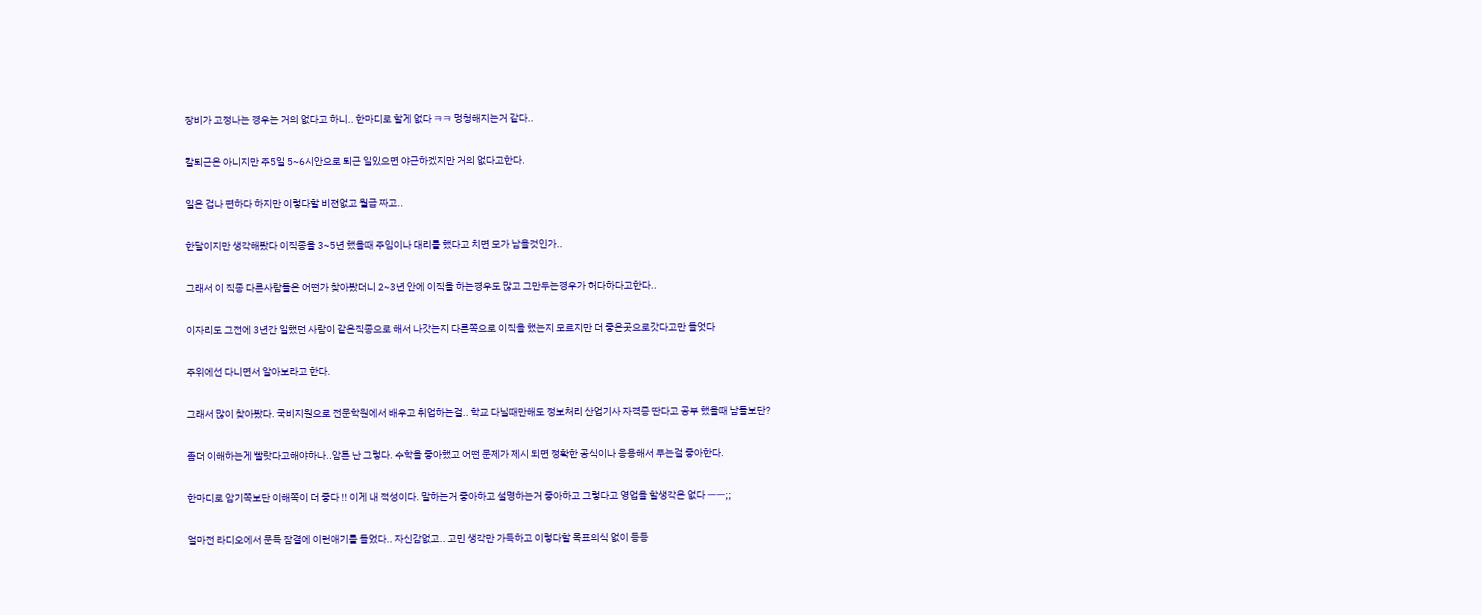장비가 고정나는 경우는 거의 없다고 하니.. 한마디로 할게 없다 ㅋㅋ 멍청해지는거 같다..

칼퇴근은 아니지만 주5일 5~6시안으로 퇴근 일있으면 야근하겠지만 거의 없다고한다.

일은 겁나 편하다 하지만 이렇다할 비젼없고 월급 짜고..

한달이지만 생각해봤다 이직종을 3~5년 했을때 주임이나 대리를 했다고 치면 모가 남을것인가..

그래서 이 직종 다른사람들은 어떤가 찾아봤더니 2~3년 안에 이직을 하는경우도 많고 그만두는경우가 허다하다고한다..

이자리도 그전에 3년간 일했던 사람이 같은직종으로 해서 나갓는지 다른쪽으로 이직을 했는지 모르지만 더 좋은곳으로갓다고만 들엇다

주위에선 다니면서 알아보라고 한다.

그래서 많이 찾아봤다. 국비지원으로 전문학원에서 배우고 취업하는걸.. 학교 다닐때만해도 정보처리 산업기사 자격증 딴다고 공부 했을때 남들보단?

좀더 이해하는게 빨랏다고해야하나..암튼 난 그렇다. 수학을 좋아했고 어떤 문제가 제시 되면 정확한 공식이나 응용해서 푸는걸 좋아한다.

한마디로 암기쪽보단 이해쪽이 더 좋다 !! 이게 내 적성이다. 말하는거 좋아하고 설명하는거 좋아하고 그렇다고 영업을 할생각은 없다 ㅡㅡ;;

얼마전 라디오에서 문득 잠결에 이런애기를 들었다.. 자신감없고.. 고민 생각만 가득하고 이렇다할 목표의식 없이 등등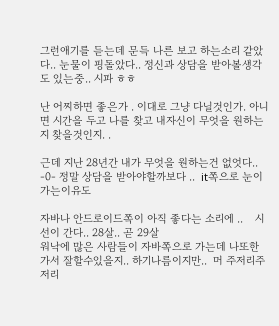그런애기를 듣는데 문득 나른 보고 하는소리 같았다.. 눈물이 핑돌았다.. 정신과 상담을 받아볼생각도 있는중.. 시파 ㅎㅎ

난 어찌하면 좋은가 . 이대로 그냥 다닐것인가. 아니면 시간을 두고 나를 찾고 내자신이 무엇을 원하는지 찾을것인지. .

근데 지난 28년간 내가 무엇을 원하는건 없엇다.. -0- 정말 상담을 받아야할까보다 ..  it쪽으로 눈이 가는이유도

자바나 안드로이드쪽이 아직 좋다는 소리에 ..    시선이 간다.. 28살.. 곧 29살
워낙에 많은 사람들이 자바쪽으로 가는데 나또한 가서 잘할수있을지.. 하기나름이지만..  머 주저리주저리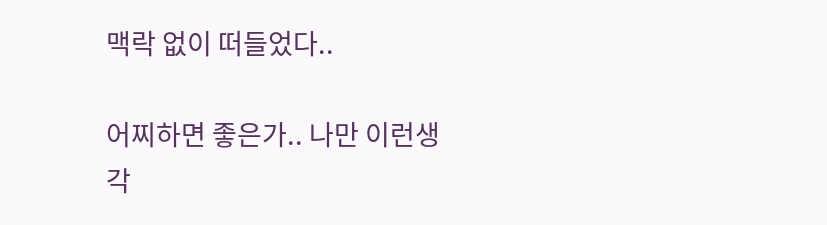맥락 없이 떠들었다..

어찌하면 좋은가.. 나만 이런생각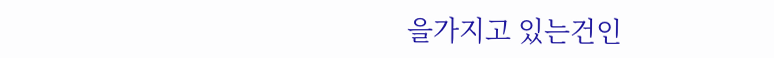을가지고 있는건인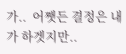가..  어쨋든 결정은 내가 하겟지만..